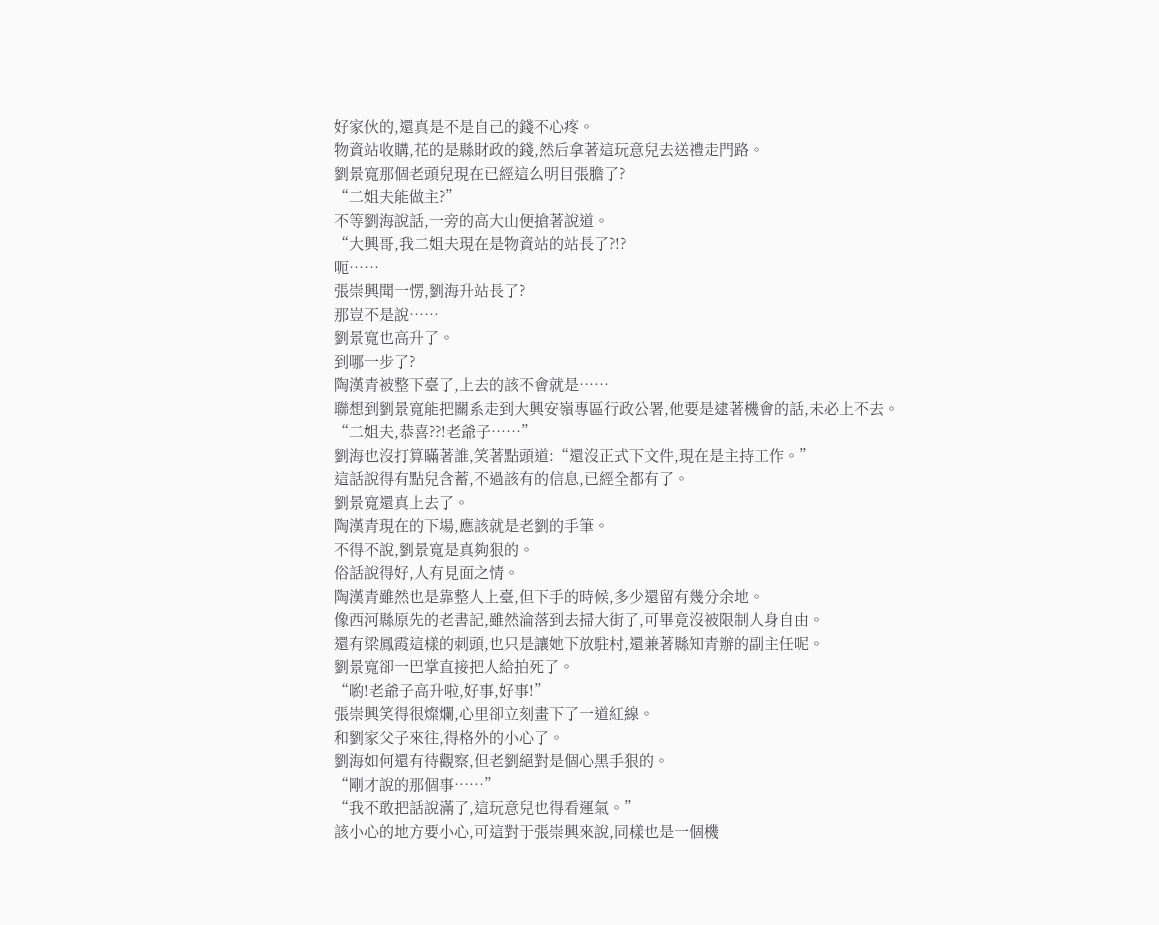好家伙的,還真是不是自己的錢不心疼。
物資站收購,花的是縣財政的錢,然后拿著這玩意兒去送禮走門路。
劉景寬那個老頭兒現在已經這么明目張膽了?
“二姐夫能做主?”
不等劉海說話,一旁的高大山便搶著說道。
“大興哥,我二姐夫現在是物資站的站長了?!?
呃……
張崇興聞一愣,劉海升站長了?
那豈不是說……
劉景寬也高升了。
到哪一步了?
陶漢青被整下臺了,上去的該不會就是……
聯想到劉景寬能把關系走到大興安嶺專區行政公署,他要是逮著機會的話,未必上不去。
“二姐夫,恭喜??!老爺子……”
劉海也沒打算瞞著誰,笑著點頭道:“還沒正式下文件,現在是主持工作。”
這話說得有點兒含蓄,不過該有的信息,已經全都有了。
劉景寬還真上去了。
陶漢青現在的下場,應該就是老劉的手筆。
不得不說,劉景寬是真夠狠的。
俗話說得好,人有見面之情。
陶漢青雖然也是靠整人上臺,但下手的時候,多少還留有幾分余地。
像西河縣原先的老書記,雖然淪落到去掃大街了,可畢竟沒被限制人身自由。
還有梁鳳霞這樣的刺頭,也只是讓她下放駐村,還兼著縣知青辦的副主任呢。
劉景寬卻一巴掌直接把人給拍死了。
“喲!老爺子高升啦,好事,好事!”
張崇興笑得很燦爛,心里卻立刻畫下了一道紅線。
和劉家父子來往,得格外的小心了。
劉海如何還有待觀察,但老劉絕對是個心黑手狠的。
“剛才說的那個事……”
“我不敢把話說滿了,這玩意兒也得看運氣。”
該小心的地方要小心,可這對于張崇興來說,同樣也是一個機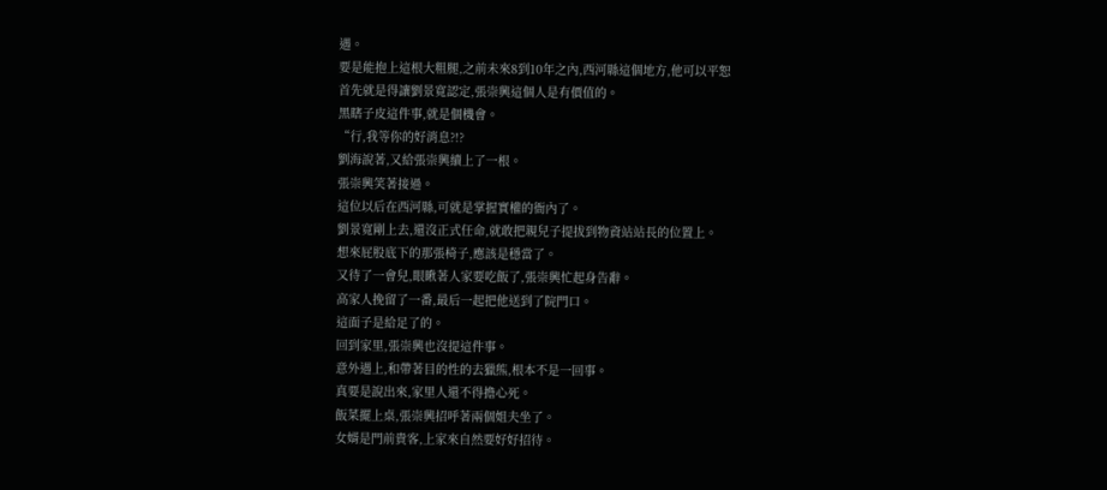遇。
要是能抱上這根大粗腿,之前未來8到10年之內,西河縣這個地方,他可以平恕
首先就是得讓劉景寬認定,張崇興這個人是有價值的。
黑瞎子皮這件事,就是個機會。
“行,我等你的好消息?!?
劉海說著,又給張崇興續上了一根。
張崇興笑著接過。
這位以后在西河縣,可就是掌握實權的衙內了。
劉景寬剛上去,還沒正式任命,就敢把親兒子提拔到物資站站長的位置上。
想來屁股底下的那張椅子,應該是穩當了。
又待了一會兒,眼瞅著人家要吃飯了,張崇興忙起身告辭。
高家人挽留了一番,最后一起把他送到了院門口。
這面子是給足了的。
回到家里,張崇興也沒提這件事。
意外遇上,和帶著目的性的去獵熊,根本不是一回事。
真要是說出來,家里人還不得擔心死。
飯菜擺上桌,張崇興招呼著兩個姐夫坐了。
女婿是門前貴客,上家來自然要好好招待。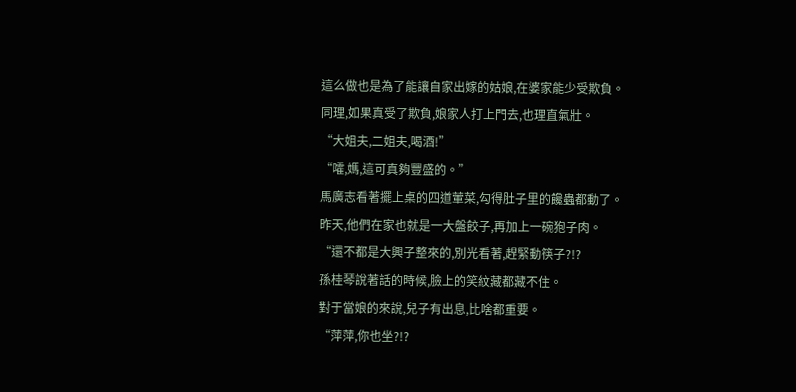這么做也是為了能讓自家出嫁的姑娘,在婆家能少受欺負。
同理,如果真受了欺負,娘家人打上門去,也理直氣壯。
“大姐夫,二姐夫,喝酒!”
“嚯,媽,這可真夠豐盛的。”
馬廣志看著擺上桌的四道葷菜,勾得肚子里的饞蟲都動了。
昨天,他們在家也就是一大盤餃子,再加上一碗狍子肉。
“還不都是大興子整來的,別光看著,趕緊動筷子?!?
孫桂琴說著話的時候,臉上的笑紋藏都藏不住。
對于當娘的來說,兒子有出息,比啥都重要。
“萍萍,你也坐?!?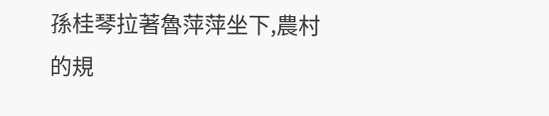孫桂琴拉著魯萍萍坐下,農村的規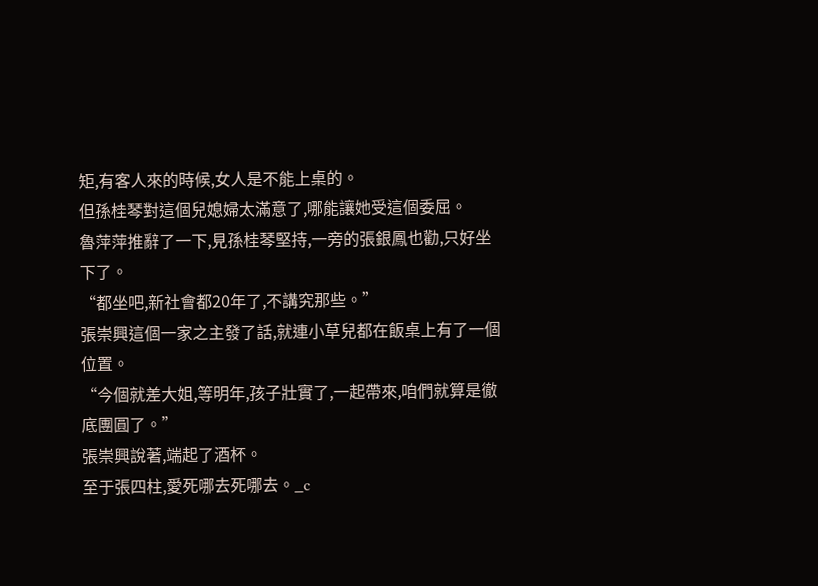矩,有客人來的時候,女人是不能上桌的。
但孫桂琴對這個兒媳婦太滿意了,哪能讓她受這個委屈。
魯萍萍推辭了一下,見孫桂琴堅持,一旁的張銀鳳也勸,只好坐下了。
“都坐吧,新社會都20年了,不講究那些。”
張崇興這個一家之主發了話,就連小草兒都在飯桌上有了一個位置。
“今個就差大姐,等明年,孩子壯實了,一起帶來,咱們就算是徹底團圓了。”
張崇興說著,端起了酒杯。
至于張四柱,愛死哪去死哪去。_c